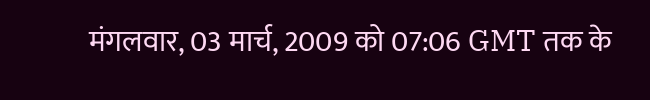मंगलवार, 03 मार्च, 2009 को 07:06 GMT तक के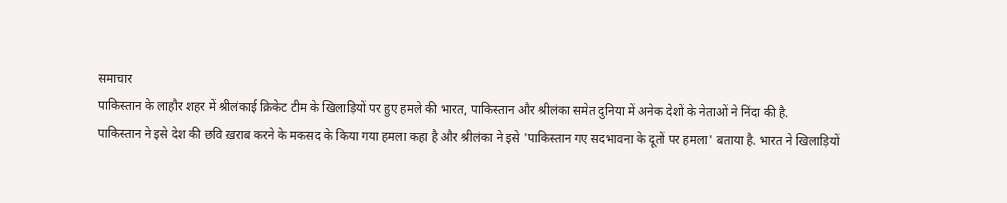समाचार
पाकिस्तान के लाहौर शहर में श्रीलंकाई क्रिकेट टीम के खिलाड़ियों पर हुए हमले की भारत, पाकिस्तान और श्रीलंका समेत दुनिया में अनेक देशों के नेताओं ने निंदा की है.
पाकिस्तान ने इसे देश की छवि ख़राब करने के मकसद के किया गया हमला कहा है और श्रीलंका ने इसे 'पाकिस्तान गए सदभावना के दूतों पर हमला' बताया है. भारत ने खिलाड़ियों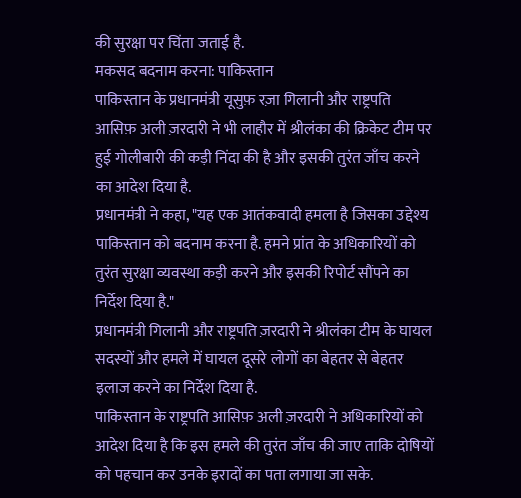की सुरक्षा पर चिंता जताई है.
मकसद बदनाम करना: पाकिस्तान
पाकिस्तान के प्रधानमंत्री यूसुफ़ रज़ा गिलानी और राष्ट्रपति आसिफ़ अली ज़रदारी ने भी लाहौर में श्रीलंका की क्रिकेट टीम पर हुई गोलीबारी की कड़ी निंदा की है और इसकी तुरंत जाँच करने का आदेश दिया है.
प्रधानमंत्री ने कहा, "यह एक आतंकवादी हमला है जिसका उद्देश्य पाकिस्तान को बदनाम करना है. हमने प्रांत के अधिकारियों को तुरंत सुरक्षा व्यवस्था कड़ी करने और इसकी रिपोर्ट सौंपने का निर्देश दिया है."
प्रधानमंत्री गिलानी और राष्ट्रपति ज़रदारी ने श्रीलंका टीम के घायल सदस्यों और हमले में घायल दूसरे लोगों का बेहतर से बेहतर इलाज करने का निर्देश दिया है.
पाकिस्तान के राष्ट्रपति आसिफ़ अली ज़रदारी ने अधिकारियों को आदेश दिया है कि इस हमले की तुरंत जाँच की जाए ताकि दोषियों को पहचान कर उनके इरादों का पता लगाया जा सके.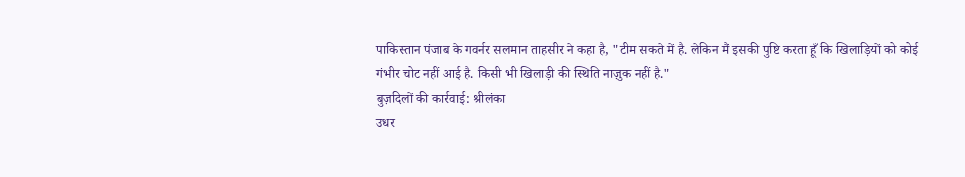पाकिस्तान पंजाब के गवर्नर सलमान ताहसीर ने कहा है, "टीम सकते में है. लेकिन मैं इसकी पुष्टि करता हूँ कि खिलाड़ियों को कोई गंभीर चोट नहीं आई है. किसी भी खिलाड़ी की स्थिति नाज़ुक नहीं है."
बुज़दिलों की कार्रवाई: श्रीलंका
उधर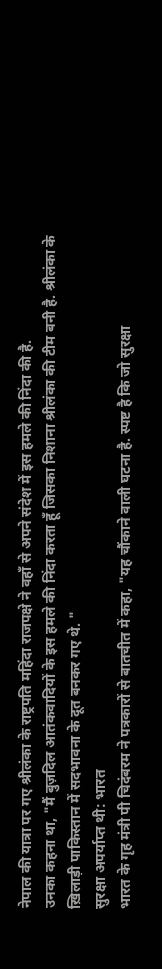नेपाल की यात्रा पर गए श्रीलंका के राष्ट्रपति महिंदा राजपक्षे ने वहाँ से अपने संदेश में इस हमले की निंदा की है.
उनका कहना था, "मैं बुज़दिल आतंकवादियों के इस हमले की निंदा करता हूँ जिसका निशाना श्रीलंका की टीम बनी है. श्रीलंका के ख़िलाड़ी पाकिस्तान में सदभावना के दूत बनकर गए थे. "
सुरक्षा अपर्याप्त थी: भारत
भारत के गृह मंत्री पी चिदंबरम ने पत्रकारों से बातचीत में कहा, "यह चौंकाने वाली घटना है. स्पष्ट है कि जो सुरक्षा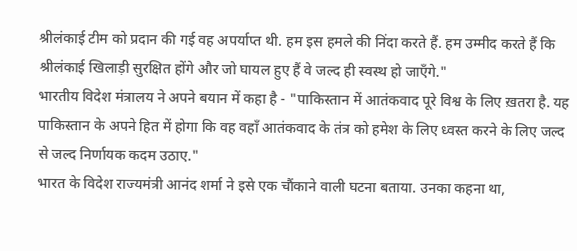श्रीलंकाई टीम को प्रदान की गई वह अपर्याप्त थी. हम इस हमले की निंदा करते हैं. हम उम्मीद करते हैं कि श्रीलंकाई खिलाड़ी सुरक्षित होंगे और जो घायल हुए हैं वे जल्द ही स्वस्थ हो जाएँगे."
भारतीय विदेश मंत्रालय ने अपने बयान में कहा है - "पाकिस्तान में आतंकवाद पूरे विश्व के लिए ख़तरा है. यह पाकिस्तान के अपने हित में होगा कि वह वहाँ आतंकवाद के तंत्र को हमेश के लिए ध्वस्त करने के लिए जल्द से जल्द निर्णायक कदम उठाए."
भारत के विदेश राज्यमंत्री आनंद शर्मा ने इसे एक चौंकाने वाली घटना बताया. उनका कहना था,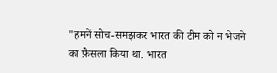"हमनें सोच-समझकर भारत की टीम को न भेजने का फ़ैसला किया था. भारत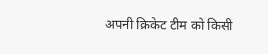अपनी क्रिकेट टीम को किसी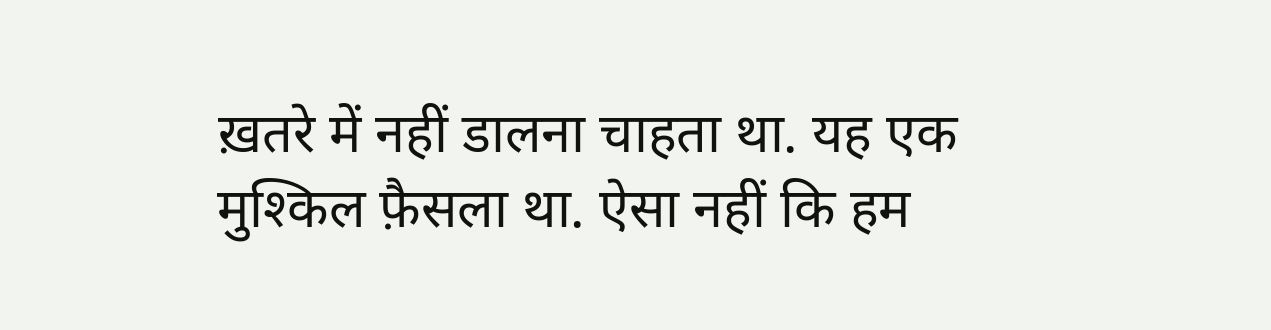ख़तरे में नहीं डालना चाहता था. यह एक मुश्किल फ़ैसला था. ऐसा नहीं कि हम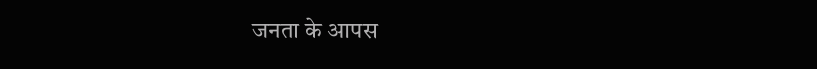जनता के आपस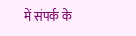में संपर्क के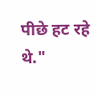पीछे हट रहे थे."